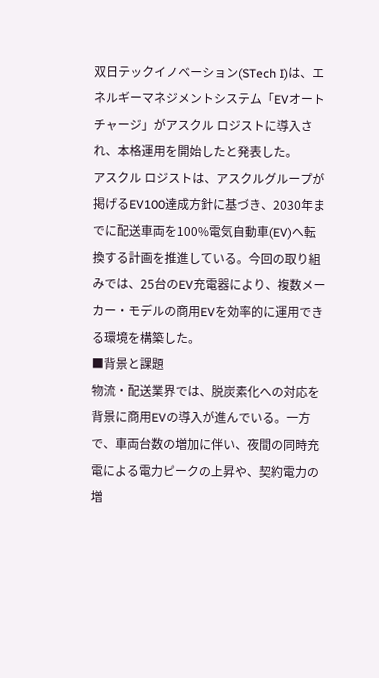双日テックイノベーション(STech I)は、エネルギーマネジメントシステム「EVオートチャージ」がアスクル ロジストに導入され、本格運用を開始したと発表した。
アスクル ロジストは、アスクルグループが掲げるEV100達成方針に基づき、2030年までに配送車両を100%電気自動車(EV)へ転換する計画を推進している。今回の取り組みでは、25台のEV充電器により、複数メーカー・モデルの商用EVを効率的に運用できる環境を構築した。
■背景と課題
物流・配送業界では、脱炭素化への対応を背景に商用EVの導入が進んでいる。一方で、車両台数の増加に伴い、夜間の同時充電による電力ピークの上昇や、契約電力の増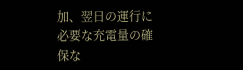加、翌日の運行に必要な充電量の確保な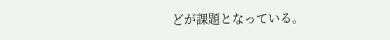どが課題となっている。